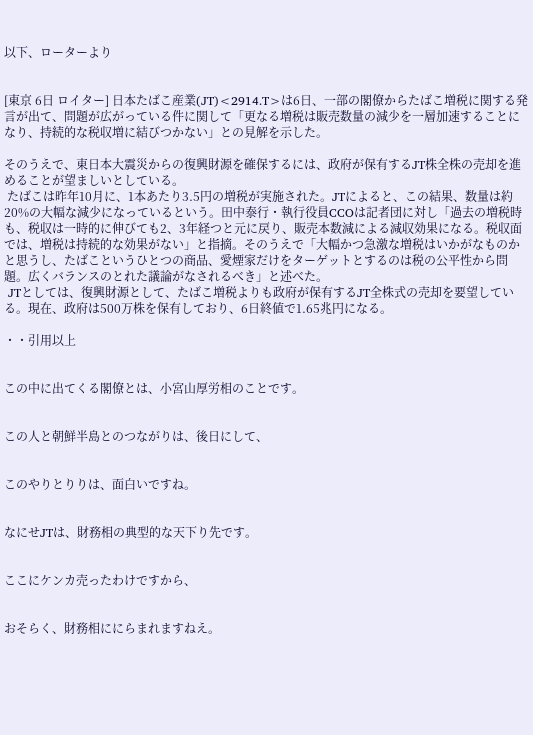以下、ローターより


[東京 6日 ロイター] 日本たばこ産業(JT)<2914.T>は6日、一部の閣僚からたばこ増税に関する発言が出て、問題が広がっている件に関して「更なる増税は販売数量の減少を一層加速することになり、持続的な税収増に結びつかない」との見解を示した。

そのうえで、東日本大震災からの復興財源を確保するには、政府が保有するJT株全株の売却を進めることが望ましいとしている。
 たばこは昨年10月に、1本あたり3.5円の増税が実施された。JTによると、この結果、数量は約20%の大幅な減少になっているという。田中泰行・執行役員CCOは記者団に対し「過去の増税時も、税収は一時的に伸びても2、3年経つと元に戻り、販売本数減による減収効果になる。税収面では、増税は持続的な効果がない」と指摘。そのうえで「大幅かつ急激な増税はいかがなものかと思うし、たばこというひとつの商品、愛煙家だけをターゲットとするのは税の公平性から問題。広くバランスのとれた議論がなされるべき」と述べた。
 JTとしては、復興財源として、たばこ増税よりも政府が保有するJT全株式の売却を要望している。現在、政府は500万株を保有しており、6日終値で1.65兆円になる。

・・引用以上


この中に出てくる閣僚とは、小宮山厚労相のことです。


この人と朝鮮半島とのつながりは、後日にして、


このやりとりりは、面白いですね。


なにせJTは、財務相の典型的な天下り先です。


ここにケンカ売ったわけですから、


おそらく、財務相ににらまれますねえ。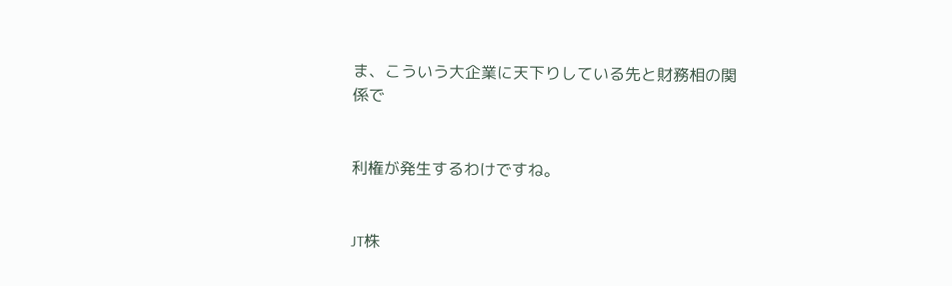ま、こういう大企業に天下りしている先と財務相の関係で


利権が発生するわけですね。


JT株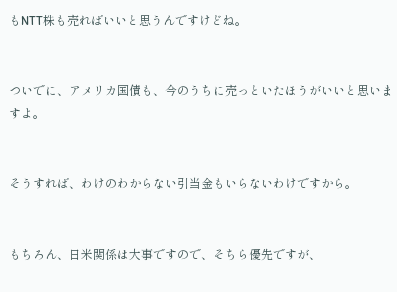もNTT株も売ればいいと思うんですけどね。


ついでに、アメリカ国債も、今のうちに売っといたほうがいいと思いますよ。


そうすれば、わけのわからない引当金もいらないわけですから。


もちろん、日米関係は大事ですので、そちら優先ですが、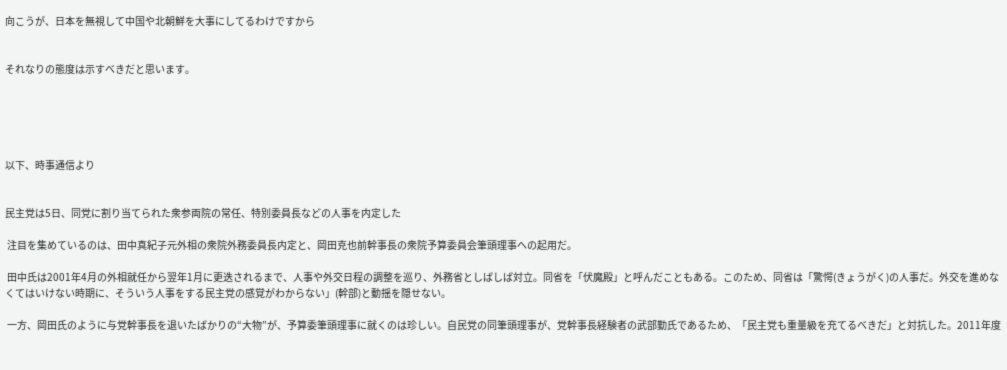向こうが、日本を無視して中国や北朝鮮を大事にしてるわけですから


それなりの態度は示すべきだと思います。





以下、時事通信より


民主党は5日、同党に割り当てられた衆参両院の常任、特別委員長などの人事を内定した

 注目を集めているのは、田中真紀子元外相の衆院外務委員長内定と、岡田克也前幹事長の衆院予算委員会筆頭理事への起用だ。

 田中氏は2001年4月の外相就任から翌年1月に更迭されるまで、人事や外交日程の調整を巡り、外務省としばしば対立。同省を「伏魔殿」と呼んだこともある。このため、同省は「驚愕(きょうがく)の人事だ。外交を進めなくてはいけない時期に、そういう人事をする民主党の感覚がわからない」(幹部)と動揺を隠せない。

 一方、岡田氏のように与党幹事長を退いたばかりの“大物”が、予算委筆頭理事に就くのは珍しい。自民党の同筆頭理事が、党幹事長経験者の武部勤氏であるため、「民主党も重量級を充てるべきだ」と対抗した。2011年度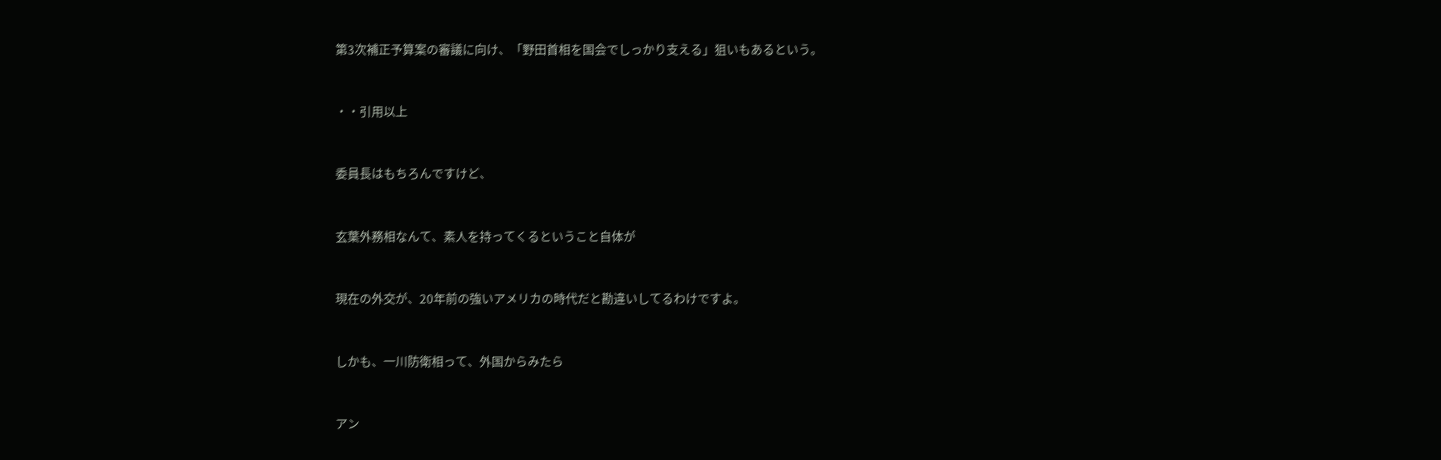第3次補正予算案の審議に向け、「野田首相を国会でしっかり支える」狙いもあるという。


・・引用以上


委員長はもちろんですけど、


玄葉外務相なんて、素人を持ってくるということ自体が


現在の外交が、20年前の強いアメリカの時代だと勘違いしてるわけですよ。


しかも、一川防衛相って、外国からみたら


アン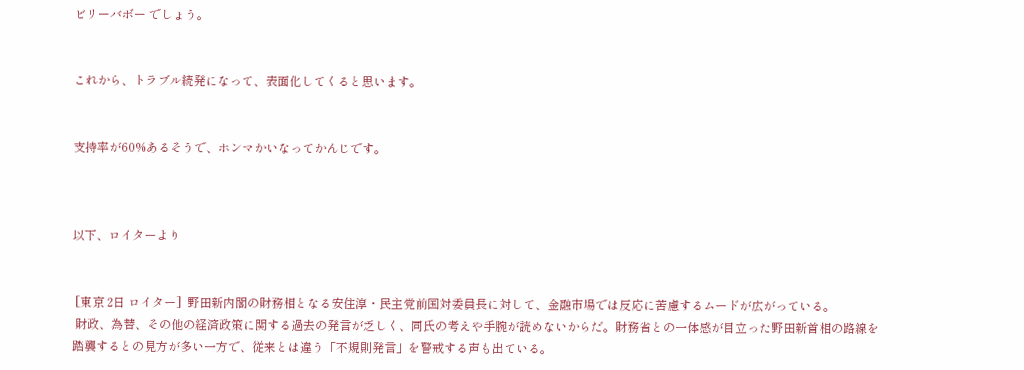ビリーバボー でしょう。


これから、トラブル続発になって、表面化してくると思います。


支持率が60%あるそうで、ホンマかいなってかんじです。



以下、ロイターより


 [東京 2日 ロイター]  野田新内閣の財務相となる安住淳・民主党前国対委員長に対して、金融市場では反応に苦慮するムードが広がっている。
 財政、為替、その他の経済政策に関する過去の発言が乏しく、同氏の考えや手腕が読めないからだ。財務省との一体感が目立った野田新首相の路線を踏襲するとの見方が多い一方で、従来とは違う「不規則発言」を警戒する声も出ている。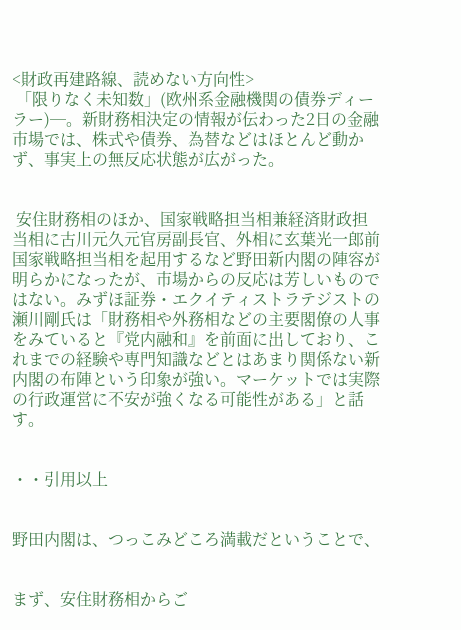<財政再建路線、読めない方向性>
 「限りなく未知数」(欧州系金融機関の債券ディーラー)─。新財務相決定の情報が伝わった2日の金融市場では、株式や債券、為替などはほとんど動かず、事実上の無反応状態が広がった。


 安住財務相のほか、国家戦略担当相兼経済財政担当相に古川元久元官房副長官、外相に玄葉光一郎前国家戦略担当相を起用するなど野田新内閣の陣容が明らかになったが、市場からの反応は芳しいものではない。みずほ証券・エクイティストラテジストの瀬川剛氏は「財務相や外務相などの主要閣僚の人事をみていると『党内融和』を前面に出しており、これまでの経験や専門知識などとはあまり関係ない新内閣の布陣という印象が強い。マーケットでは実際の行政運営に不安が強くなる可能性がある」と話す。


・・引用以上


野田内閣は、つっこみどころ満載だということで、


まず、安住財務相からご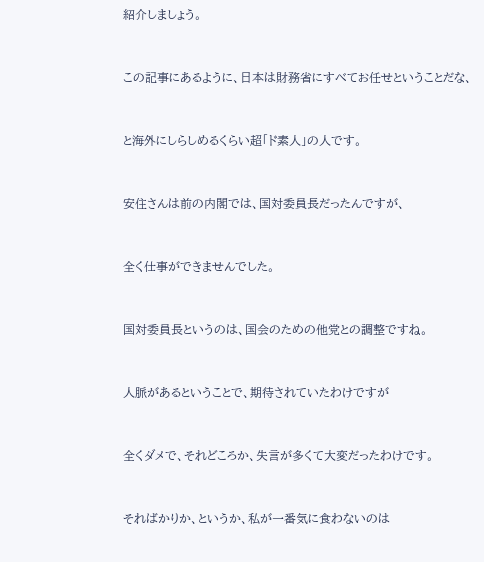紹介しましょう。


この記事にあるように、日本は財務省にすべてお任せということだな、


と海外にしらしめるくらい超「ド素人」の人です。


安住さんは前の内閣では、国対委員長だったんですが、


全く仕事ができませんでした。


国対委員長というのは、国会のための他党との調整ですね。


人脈があるということで、期待されていたわけですが


全くダメで、それどころか、失言が多くて大変だったわけです。


そればかりか、というか、私が一番気に食わないのは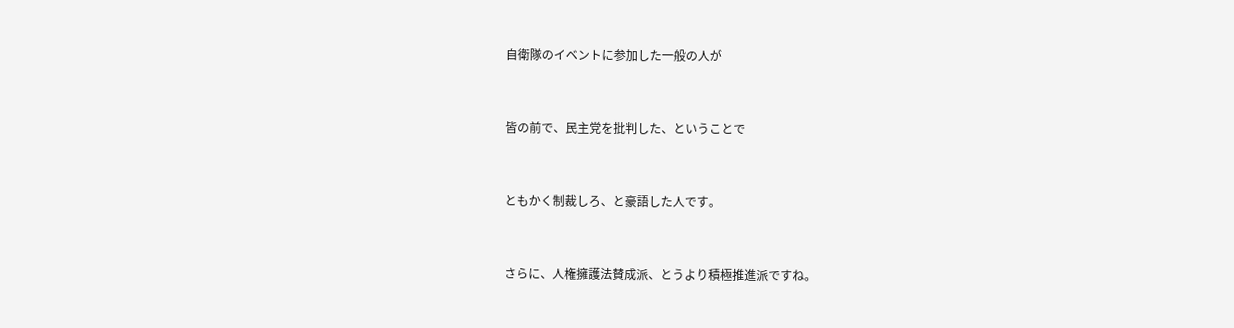自衛隊のイベントに参加した一般の人が


皆の前で、民主党を批判した、ということで


ともかく制裁しろ、と豪語した人です。


さらに、人権擁護法賛成派、とうより積極推進派ですね。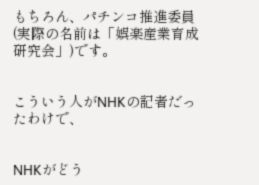もちろん、パチンコ推進委員(実際の名前は「娯楽産業育成研究会」)です。


こういう人がNHKの記者だったわけで、


NHKがどう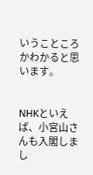いうこところかわかると思います。


NHKといえば、小宮山さんも入閣しまし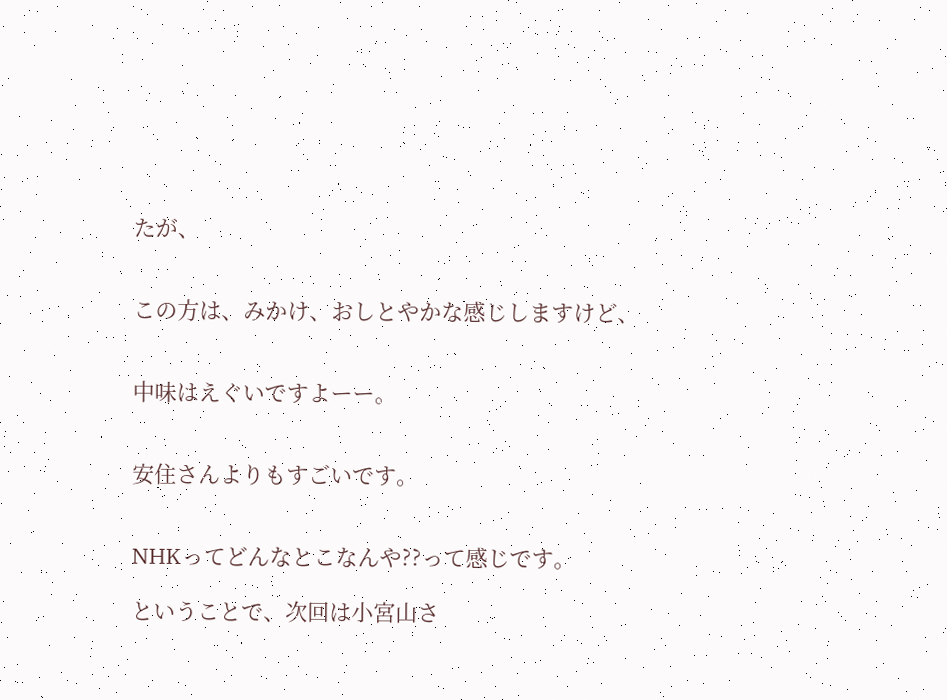たが、


この方は、みかけ、おしとやかな感じしますけど、


中味はえぐいですよーー。


安住さんよりもすごいです。


NHKってどんなとこなんや??って感じです。

ということで、次回は小宮山さ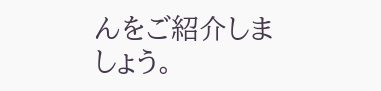んをご紹介しましょう。